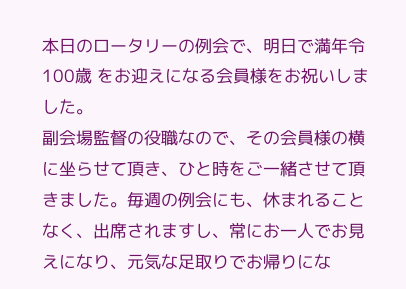本日のロータリーの例会で、明日で満年令 100歳 をお迎えになる会員様をお祝いしました。
副会場監督の役職なので、その会員様の横に坐らせて頂き、ひと時をご一緒させて頂きました。毎週の例会にも、休まれることなく、出席されますし、常にお一人でお見えになり、元気な足取りでお帰りにな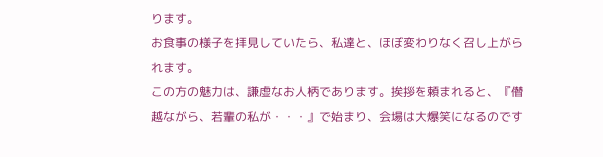ります。
お食事の様子を拝見していたら、私達と、ほぼ変わりなく召し上がられます。
この方の魅力は、謙虚なお人柄であります。挨拶を頼まれると、『僭越ながら、若輩の私が・・・』で始まり、会場は大爆笑になるのです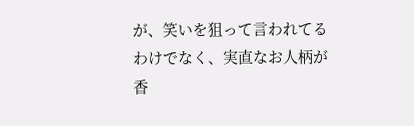が、笑いを狙って言われてるわけでなく、実直なお人柄が香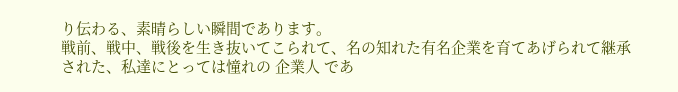り伝わる、素晴らしい瞬間であります。
戦前、戦中、戦後を生き抜いてこられて、名の知れた有名企業を育てあげられて継承された、私達にとっては憧れの 企業人 であ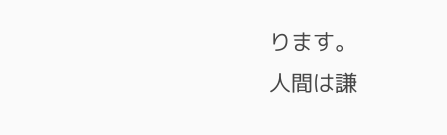ります。
人間は謙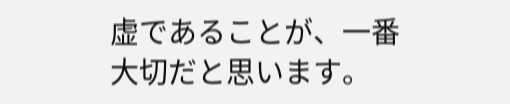虚であることが、一番大切だと思います。